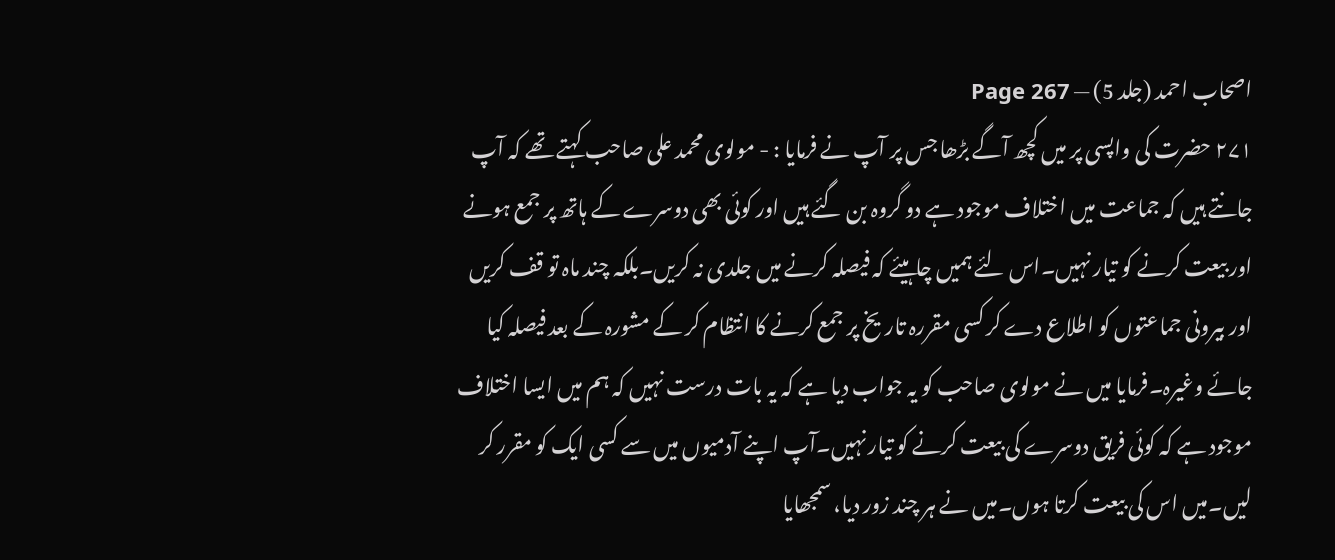اصحاب احمد (جلد 5) — Page 267
۲۷۱ حضرت کی واپسی پر میں کچھ آگے بڑھا جس پر آپ نے فرمایا : - مولوی محمد علی صاحب کہتے تھے کہ آپ جانتے ہیں کہ جماعت میں اختلاف موجود ہے دو گروہ بن گئے ہیں اور کوئی بھی دوسرے کے ہاتھ پر جمع ہونے اور بیعت کرنے کو تیار نہیں۔اس لئے ہمیں چاہیئے کہ فیصلہ کرنے میں جلدی نہ کریں۔بلکہ چند ماہ تو قف کریں اور بیرونی جماعتوں کو اطلاع دے کر کسی مقررہ تاریخ پر جمع کرنے کا انتظام کر کے مشورہ کے بعد فیصلہ کیا جائے وغیرہ۔فرمایا میں نے مولوی صاحب کو یہ جواب دیا ہے کہ یہ بات درست نہیں کہ ہم میں ایسا اختلاف موجود ہے کہ کوئی فریق دوسرے کی بیعت کرنے کو تیار نہیں۔آپ اپنے آدمیوں میں سے کسی ایک کو مقرر کر لیں۔میں اس کی بیعت کرتا ہوں۔میں نے ہر چند زور دیا، سمجھایا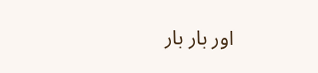اور بار بار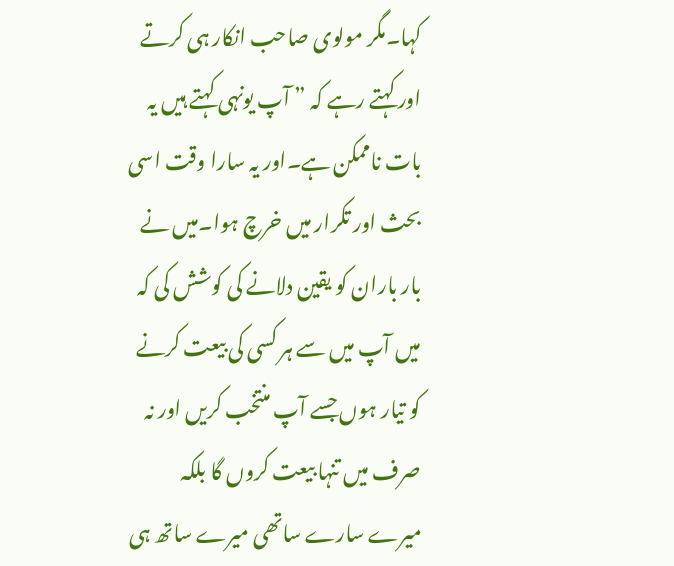کہا۔مگر مولوی صاحب انکار ہی کرتے اور کہتے رہے کہ ” آپ یونہی کہتے ہیں یہ بات ناممکن ہے۔اور یہ سارا وقت اسی بحث اور تکرار میں خرچ ہوا۔میں نے بار باران کو یقین دلانے کی کوشش کی کہ میں آپ میں سے ہر کسی کی بیعت کرنے کو تیار ہوں جسے آپ منتخب کریں اور نہ صرف میں تنہا بیعت کروں گا بلکہ میرے سارے ساتھی میرے ساتھ ہی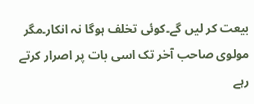بیعت کر لیں گے۔کوئی تخلف ہوگا نہ انکار۔مگر مولوی صاحب آخر تک اسی بات پر اصرار کرتے رہے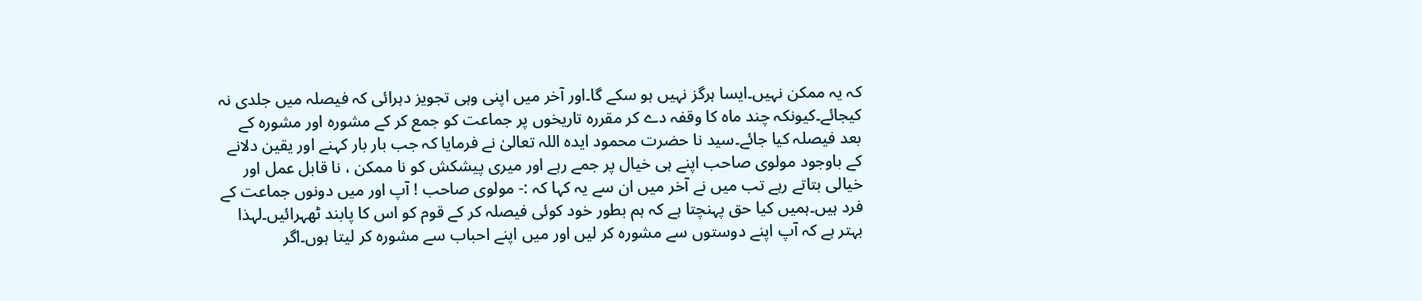کہ یہ ممکن نہیں۔ایسا ہرگز نہیں ہو سکے گا۔اور آخر میں اپنی وہی تجویز دہرائی کہ فیصلہ میں جلدی نہ کیجائے۔کیونکہ چند ماہ کا وقفہ دے کر مقررہ تاریخوں پر جماعت کو جمع کر کے مشورہ اور مشورہ کے بعد فیصلہ کیا جائے۔سید نا حضرت محمود ایدہ اللہ تعالیٰ نے فرمایا کہ جب بار بار کہنے اور یقین دلانے کے باوجود مولوی صاحب اپنے ہی خیال پر جمے رہے اور میری پیشکش کو نا ممکن ، نا قابل عمل اور خیالی بتاتے رہے تب میں نے آخر میں ان سے یہ کہا کہ :- مولوی صاحب ! آپ اور میں دونوں جماعت کے فرد ہیں۔ہمیں کیا حق پہنچتا ہے کہ ہم بطور خود کوئی فیصلہ کر کے قوم کو اس کا پابند ٹھہرائیں۔لہذا بہتر ہے کہ آپ اپنے دوستوں سے مشورہ کر لیں اور میں اپنے احباب سے مشورہ کر لیتا ہوں۔اگر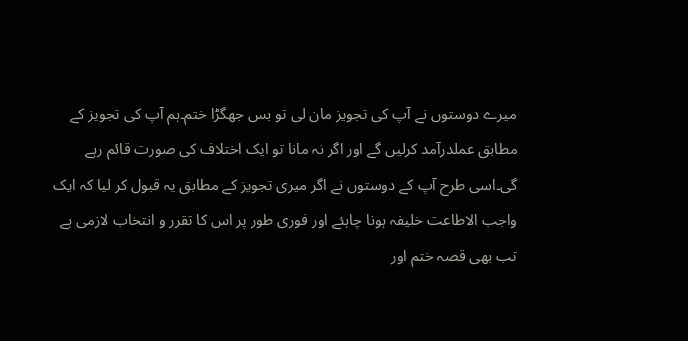میرے دوستوں نے آپ کی تجویز مان لی تو بس جھگڑا ختم۔ہم آپ کی تجویز کے مطابق عملدرآمد کرلیں گے اور اگر نہ مانا تو ایک اختلاف کی صورت قائم رہے گی۔اسی طرح آپ کے دوستوں نے اگر میری تجویز کے مطابق یہ قبول کر لیا کہ ایک واجب الاطاعت خلیفہ ہونا چاہئے اور فوری طور پر اس کا تقرر و انتخاب لازمی ہے تب بھی قصہ ختم اور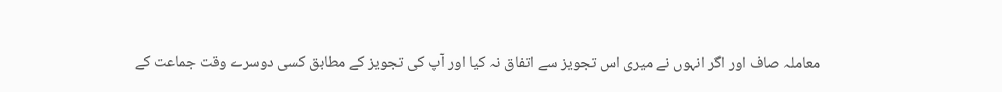معاملہ صاف اور اگر انہوں نے میری اس تجویز سے اتفاق نہ کیا اور آپ کی تجویز کے مطابق کسی دوسرے وقت جماعت کے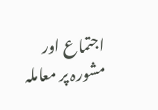اجتماع اور مشورہ پر معاملہ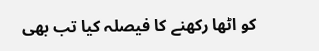کو اٹھا رکھنے کا فیصلہ کیا تب بھی